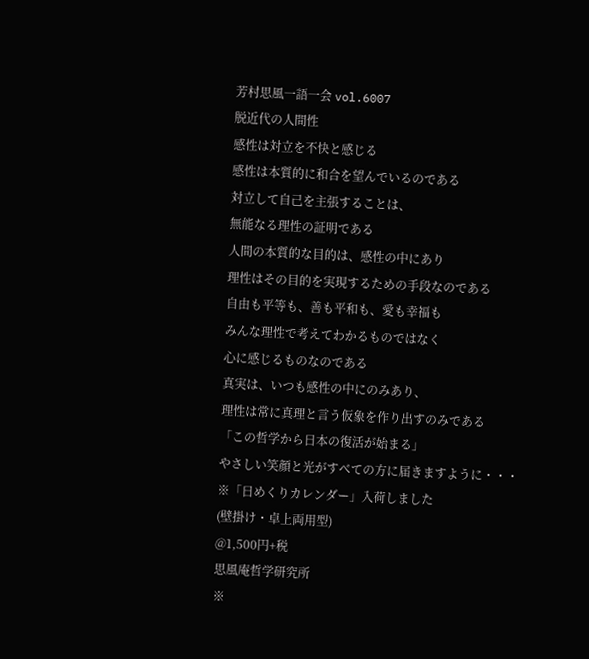芳村思風一語一会 vol.6007
脱近代の人間性
感性は対立を不快と感じる
感性は本質的に和合を望んでいるのである
対立して自己を主張することは、
無能なる理性の証明である
人間の本質的な目的は、感性の中にあり
理性はその目的を実現するための手段なのである
自由も平等も、善も平和も、愛も幸福も
みんな理性で考えてわかるものではなく
心に感じるものなのである
真実は、いつも感性の中にのみあり、
理性は常に真理と言う仮象を作り出すのみである
「この哲学から日本の復活が始まる」
やさしい笑顔と光がすべての方に届きますように・・・
※「日めくりカレンダー」入荷しました
(壁掛け・卓上両用型)
@1,500円+税
思風庵哲学研究所
※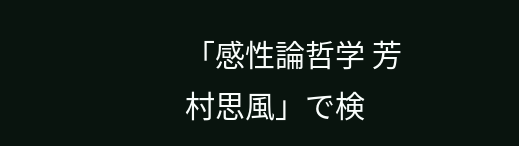「感性論哲学 芳村思風」で検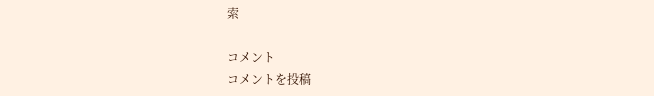索

コメント
コメントを投稿